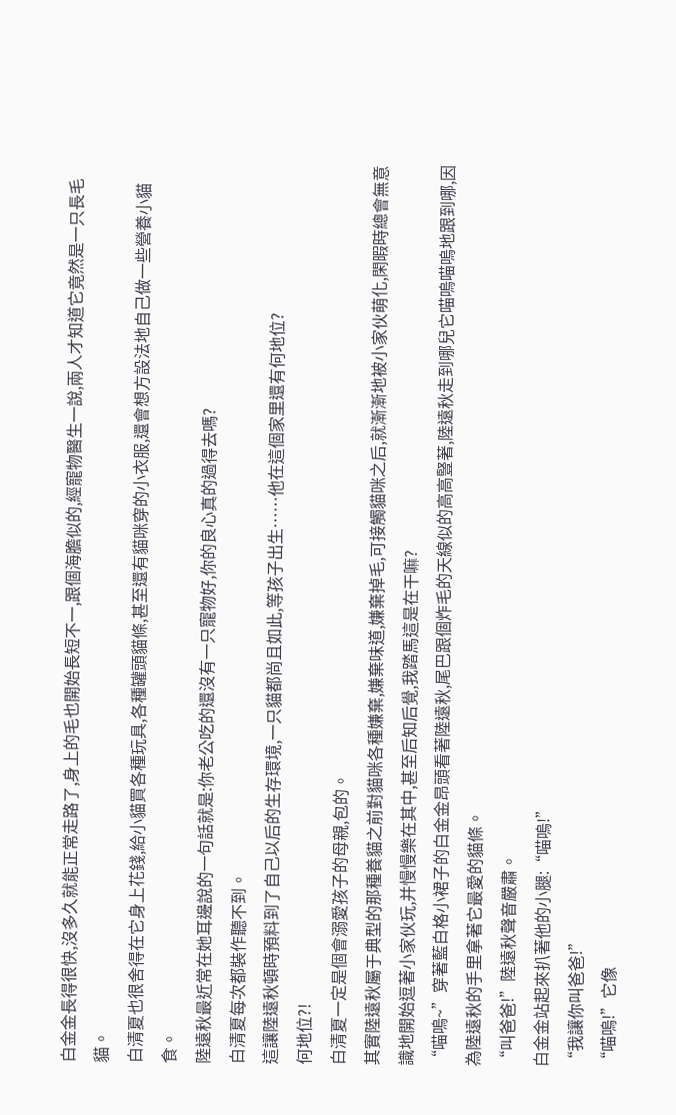白金金長得很快,沒多久就能正常走路了,身上的毛也開始長短不一,跟個海膽似的,經寵物醫生一說,兩人才知道它竟然是一只長毛貓。
白清夏也很舍得在它身上花錢,給小貓買各種玩具,各種罐頭貓條,甚至還有貓咪穿的小衣服,還會想方設法地自己做一些營養小貓食。
陸遠秋最近常在她耳邊說的一句話就是:你老公吃的還沒有一只寵物好,你的良心真的過得去嗎?
白清夏每次都裝作聽不到。
這讓陸遠秋頓時預料到了自己以后的生存環境,一只貓都尚且如此,等孩子出生……他在這個家里還有何地位?
何地位?!
白清夏一定是個會溺愛孩子的母親,包的。
其實陸遠秋屬于典型的那種養貓之前對貓咪各種嫌棄,嫌棄味道,嫌棄掉毛,可接觸貓咪之后,就漸漸地被小家伙萌化,閑暇時總會無意識地開始逗著小家伙玩,并慢慢樂在其中,甚至后知后覺,我踏馬這是在干嘛?
“喵嗚~”穿著藍白格小裙子的白金金昂頭看著陸遠秋,尾巴跟個炸毛的天線似的高高豎著,陸遠秋走到哪兒它喵嗚喵嗚地跟到哪,因為陸遠秋的手里拿著它最愛的貓條。
“叫爸爸!”陸遠秋聲音嚴肅。
白金金站起來扒著他的小腿:“喵嗚!”
“我讓你叫爸爸!”
“喵嗚!”它像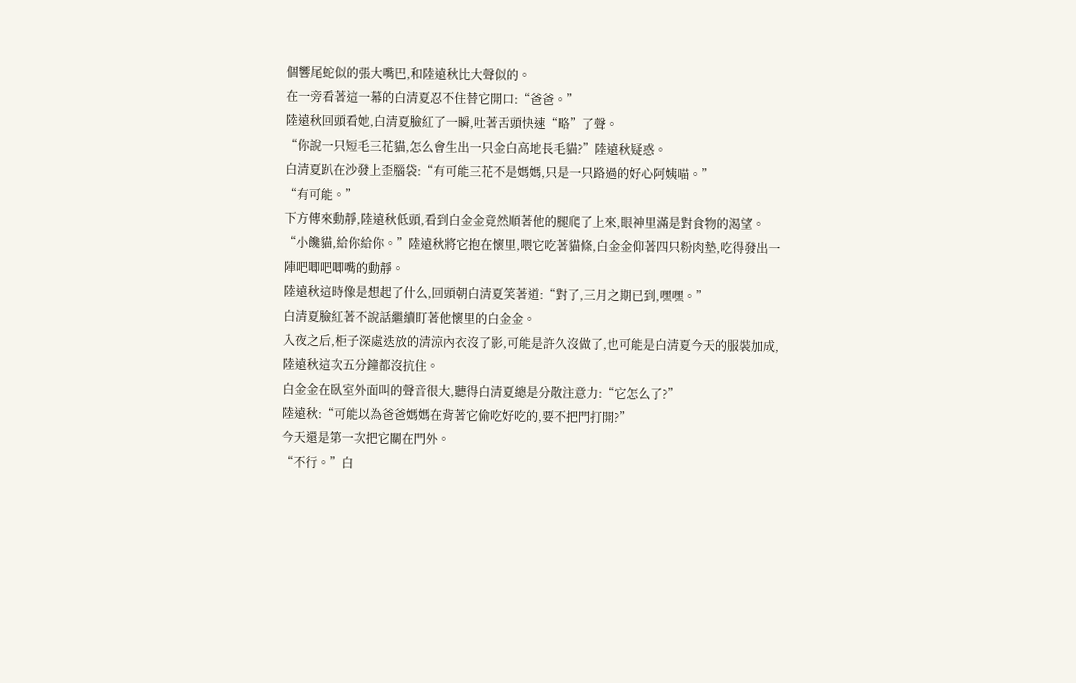個響尾蛇似的張大嘴巴,和陸遠秋比大聲似的。
在一旁看著這一幕的白清夏忍不住替它開口:“爸爸。”
陸遠秋回頭看她,白清夏臉紅了一瞬,吐著舌頭快速“略”了聲。
“你說一只短毛三花貓,怎么會生出一只金白高地長毛貓?”陸遠秋疑惑。
白清夏趴在沙發上歪腦袋:“有可能三花不是媽媽,只是一只路過的好心阿姨喵。”
“有可能。”
下方傳來動靜,陸遠秋低頭,看到白金金竟然順著他的腿爬了上來,眼神里滿是對食物的渴望。
“小饞貓,給你給你。”陸遠秋將它抱在懷里,喂它吃著貓條,白金金仰著四只粉肉墊,吃得發出一陣吧唧吧唧嘴的動靜。
陸遠秋這時像是想起了什么,回頭朝白清夏笑著道:“對了,三月之期已到,嘿嘿。”
白清夏臉紅著不說話繼續盯著他懷里的白金金。
入夜之后,柜子深處迭放的清涼內衣沒了影,可能是許久沒做了,也可能是白清夏今天的服裝加成,陸遠秋這次五分鐘都沒抗住。
白金金在臥室外面叫的聲音很大,聽得白清夏總是分散注意力:“它怎么了?”
陸遠秋:“可能以為爸爸媽媽在背著它偷吃好吃的,要不把門打開?”
今天還是第一次把它關在門外。
“不行。”白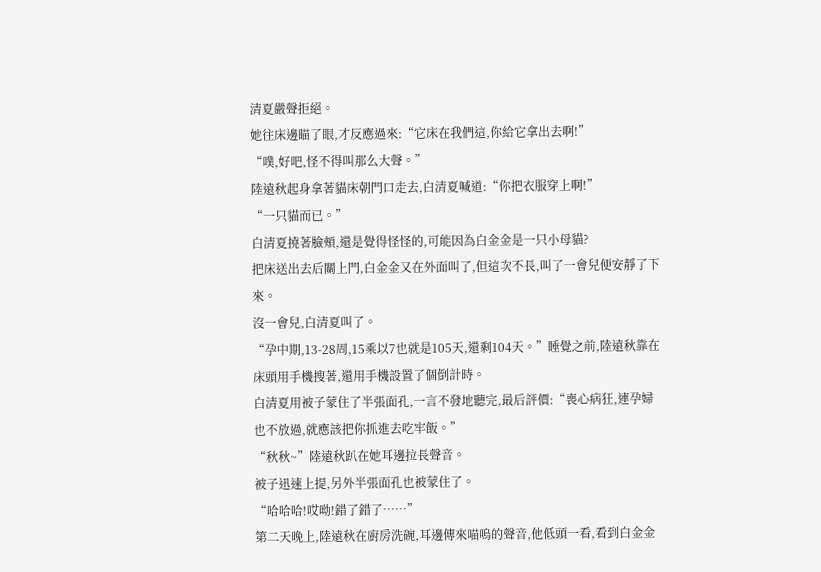清夏嚴聲拒絕。
她往床邊瞄了眼,才反應過來:“它床在我們這,你給它拿出去啊!”
“噗,好吧,怪不得叫那么大聲。”
陸遠秋起身拿著貓床朝門口走去,白清夏喊道:“你把衣服穿上啊!”
“一只貓而已。”
白清夏撓著臉頰,還是覺得怪怪的,可能因為白金金是一只小母貓?
把床送出去后關上門,白金金又在外面叫了,但這次不長,叫了一會兒便安靜了下來。
沒一會兒,白清夏叫了。
“孕中期,13-28周,15乘以7也就是105天,還剩104天。”睡覺之前,陸遠秋靠在床頭用手機搜著,還用手機設置了個倒計時。
白清夏用被子蒙住了半張面孔,一言不發地聽完,最后評價:“喪心病狂,連孕婦也不放過,就應該把你抓進去吃牢飯。”
“秋秋~”陸遠秋趴在她耳邊拉長聲音。
被子迅速上提,另外半張面孔也被蒙住了。
“哈哈哈!哎呦!錯了錯了……”
第二天晚上,陸遠秋在廚房洗碗,耳邊傳來喵嗚的聲音,他低頭一看,看到白金金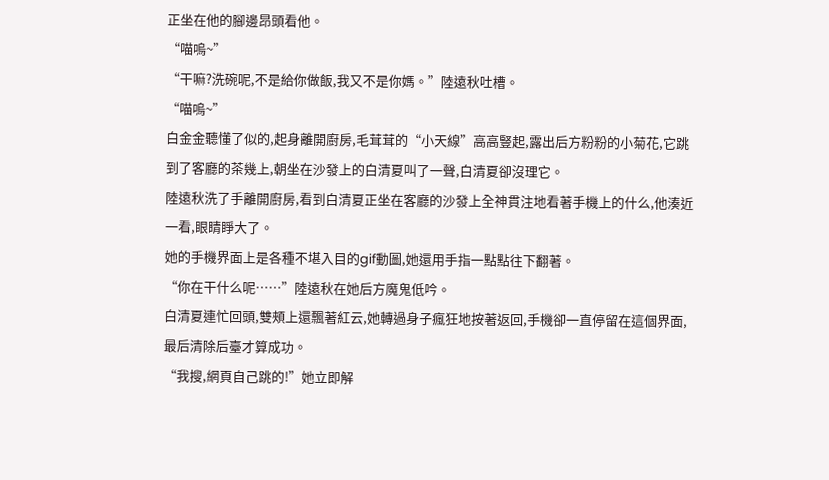正坐在他的腳邊昂頭看他。
“喵嗚~”
“干嘛?洗碗呢,不是給你做飯,我又不是你媽。”陸遠秋吐槽。
“喵嗚~”
白金金聽懂了似的,起身離開廚房,毛茸茸的“小天線”高高豎起,露出后方粉粉的小菊花,它跳到了客廳的茶幾上,朝坐在沙發上的白清夏叫了一聲,白清夏卻沒理它。
陸遠秋洗了手離開廚房,看到白清夏正坐在客廳的沙發上全神貫注地看著手機上的什么,他湊近一看,眼睛睜大了。
她的手機界面上是各種不堪入目的gif動圖,她還用手指一點點往下翻著。
“你在干什么呢……”陸遠秋在她后方魔鬼低吟。
白清夏連忙回頭,雙頰上還飄著紅云,她轉過身子瘋狂地按著返回,手機卻一直停留在這個界面,最后清除后臺才算成功。
“我搜,網頁自己跳的!”她立即解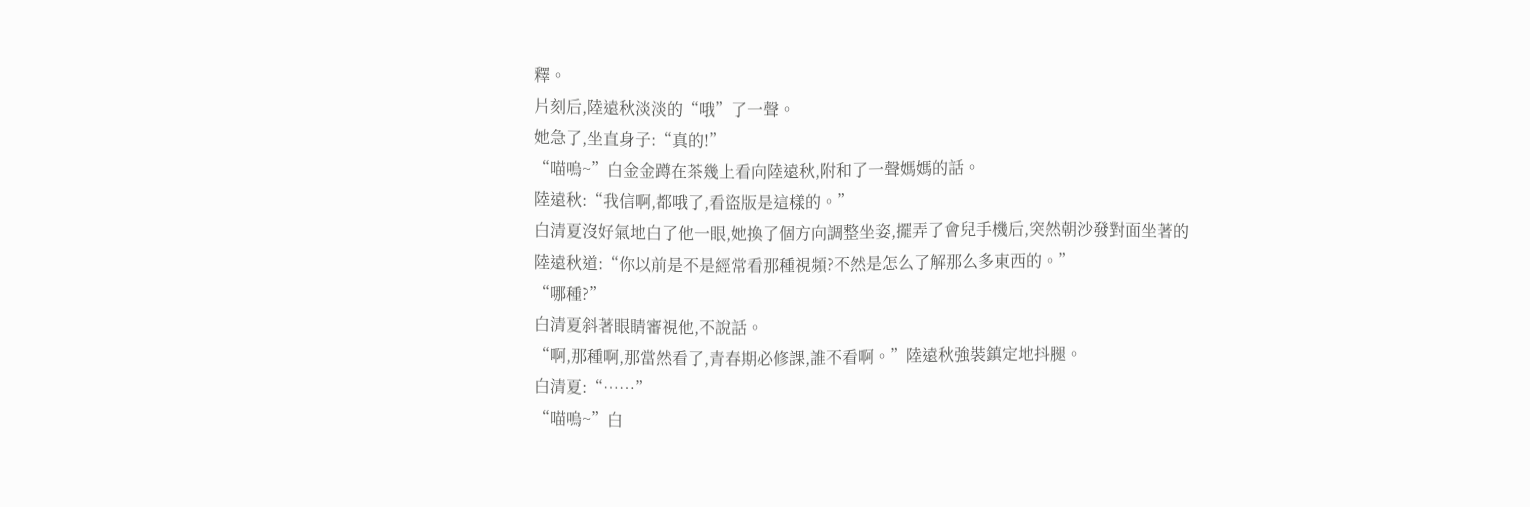釋。
片刻后,陸遠秋淡淡的“哦”了一聲。
她急了,坐直身子:“真的!”
“喵嗚~”白金金蹲在茶幾上看向陸遠秋,附和了一聲媽媽的話。
陸遠秋:“我信啊,都哦了,看盜版是這樣的。”
白清夏沒好氣地白了他一眼,她換了個方向調整坐姿,擺弄了會兒手機后,突然朝沙發對面坐著的陸遠秋道:“你以前是不是經常看那種視頻?不然是怎么了解那么多東西的。”
“哪種?”
白清夏斜著眼睛審視他,不說話。
“啊,那種啊,那當然看了,青春期必修課,誰不看啊。”陸遠秋強裝鎮定地抖腿。
白清夏:“……”
“喵嗚~”白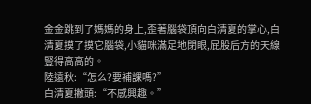金金跳到了媽媽的身上,歪著腦袋頂向白清夏的掌心,白清夏摸了摸它腦袋,小貓咪滿足地閉眼,屁股后方的天線豎得高高的。
陸遠秋:“怎么?要補課嗎?”
白清夏撇頭:“不感興趣。”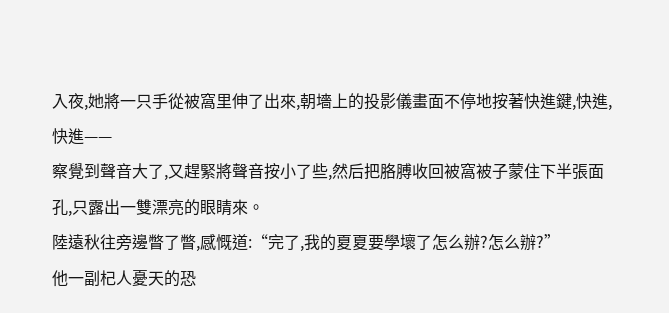入夜,她將一只手從被窩里伸了出來,朝墻上的投影儀畫面不停地按著快進鍵,快進,快進——
察覺到聲音大了,又趕緊將聲音按小了些,然后把胳膊收回被窩被子蒙住下半張面孔,只露出一雙漂亮的眼睛來。
陸遠秋往旁邊瞥了瞥,感慨道:“完了,我的夏夏要學壞了怎么辦?怎么辦?”
他一副杞人憂天的恐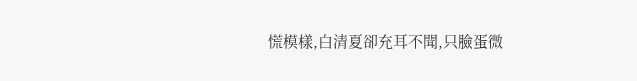慌模樣,白清夏卻充耳不聞,只臉蛋微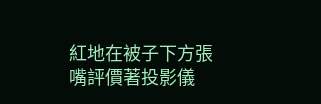紅地在被子下方張嘴評價著投影儀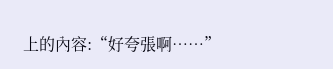上的內容:“好夸張啊……”